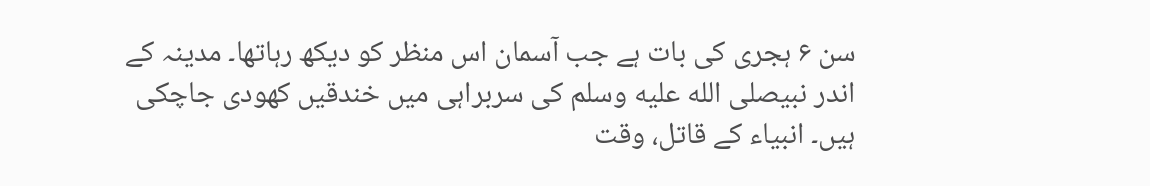سن ۶ ہجری کی بات ہے جب آسمان اس منظر کو دیکھ رہاتھا۔ مدینہ کے اندر نبیصلى الله عليه وسلم کی سربراہی میں خندقیں کھودی جاچکی ہیں۔ انبیاء کے قاتل، وقت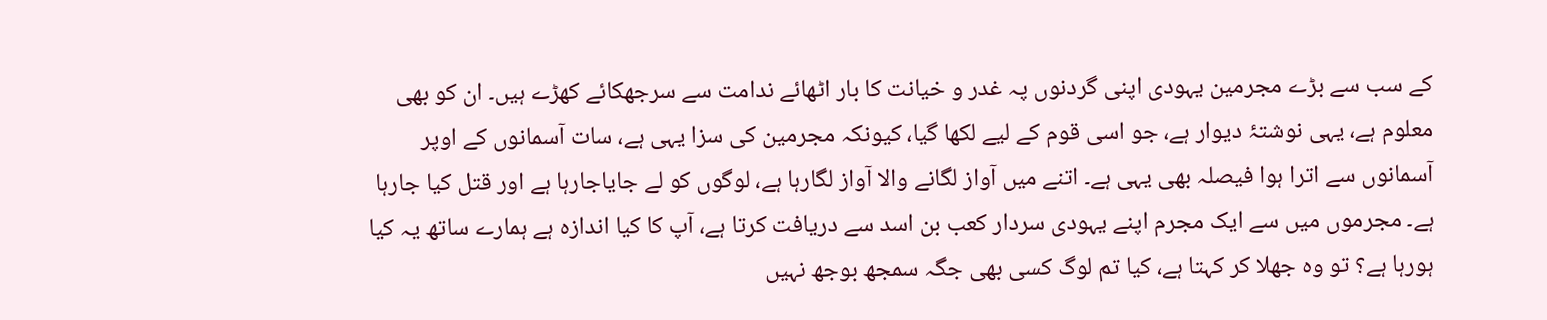کے سب سے بڑے مجرمین یہودی اپنی گردنوں پہ غدر و خیانت کا بار اٹھائے ندامت سے سرجھکائے کھڑے ہیں۔ ان کو بھی معلوم ہے، یہی نوشتۂ دیوار ہے، جو اسی قوم کے لیے لکھا گیا، کیونکہ مجرمین کی سزا یہی ہے، سات آسمانوں کے اوپر آسمانوں سے اترا ہوا فیصلہ بھی یہی ہے۔ اتنے میں آواز لگانے والا آواز لگارہا ہے، لوگوں کو لے جایاجارہا ہے اور قتل کیا جارہا ہے۔ مجرموں میں سے ایک مجرم اپنے یہودی سردار کعب بن اسد سے دریافت کرتا ہے، آپ کا کیا اندازہ ہے ہمارے ساتھ یہ کیا ہورہا ہے؟ تو وہ جھلا کر کہتا ہے، کیا تم لوگ کسی بھی جگہ سمجھ بوجھ نہیں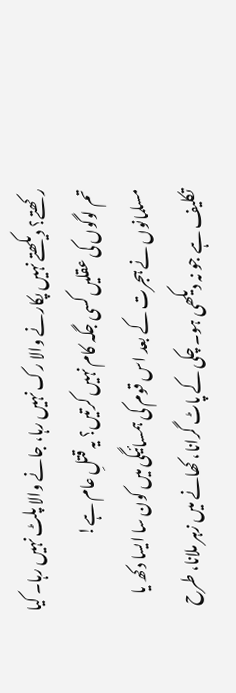رکھتے؟ دیکھتے نہیں پکارنے والا رک نہیں رہا، جانے والا پلٹ نہیں رہا۔ کیا تم لوگوں کی عقلیں کسی جگہ کام نہیں کرتیں؟ یہ قتلِ عام ہے!
مسلمانوں نے ہجرت کے بعد اس قوم کی ہمسائیگی میں کون سا ایسا دکھ یا تکلیف ہے جو نہ دیکھی ہو۔ چکی کے پاٹ گرانا، کھانے میں زہر ملانا، طرح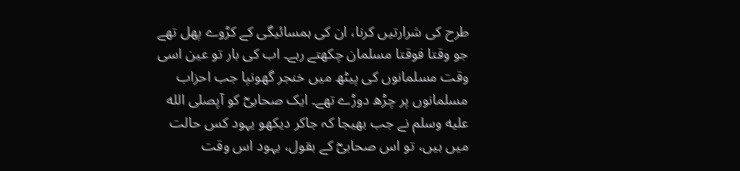طرح کی شرارتیں کرنا، ان کی ہمسائیگی کے کڑوے پھل تھے جو وقتا فوقتا مسلمان چکھتے رہے۔ اب کی بار تو عین اسی وقت مسلمانوں کی پیٹھ میں خنجر گھونپا جب احزاب مسلمانوں پر چڑھ دوڑے تھے۔ ایک صحابیؓ کو آپصلى الله عليه وسلم نے جب بھیجا کہ جاکر دیکھو یہود کس حالت میں ہیں، تو اس صحابیؓ کے بقول، یہود اس وقت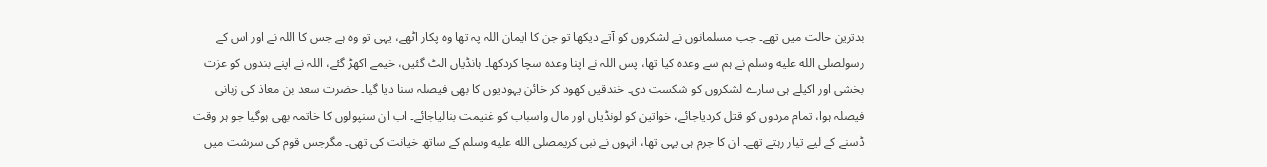بدترین حالت میں تھے۔ جب مسلمانوں نے لشکروں کو آتے دیکھا تو جن کا ایمان اللہ پہ تھا وہ پکار اٹھے، یہی تو وہ ہے جس کا اللہ نے اور اس کے رسولصلى الله عليه وسلم نے ہم سے وعدہ کیا تھا، پس اللہ نے اپنا وعدہ سچا کردکھا۔ ہانڈیاں الٹ گئیں، خیمے اکھڑ گئے، اللہ نے اپنے بندوں کو عزت بخشی اور اکیلے ہی سارے لشکروں کو شکست دی۔ خندقیں کھود کر خائن یہودیوں کا بھی فیصلہ سنا دیا گیا۔ حضرت سعد بن معاذ کی زبانی فیصلہ ہوا، تمام مردوں کو قتل کردیاجائے، خواتین کو لونڈیاں اور مال واسباب کو غنیمت بنالیاجائے۔ اب ان سنپولوں کا خاتمہ بھی ہوگیا جو ہر وقت ڈسنے کے لیے تیار رہتے تھے۔ ان کا جرم ہی یہی تھا، انہوں نے نبی کریمصلى الله عليه وسلم کے ساتھ خیانت کی تھی۔ مگرجس قوم کی سرشت میں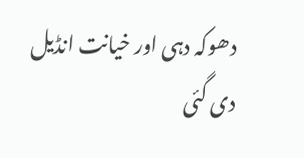دھوکہ دہی اور خیانت انڈیل دی گئی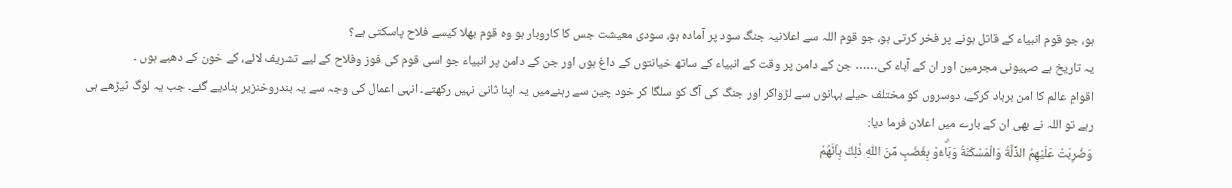ہو، جو قوم انبیاء کے قاتل ہونے پر فخر کرتی ہو، جو قوم اللہ سے اعلانیہ جنگ سود پر آمادہ ہو، سودی معیشت جس کا کاروبار ہو وہ قوم بھلا کیسے فلاح پاسکتی ہے؟
یہ تاریخ ہے صہیونی مجرمین اور ان کے آباء کی…… جن کے دامن پر وقت کے انبیاء کے ساتھ خیانتوں کے داغ ہوں اور جن کے دامن پر انبیاء جو اسی قوم کی فوز وفلاح کے لیے تشریف لائے، کے خون کے دھبے ہوں ۔
اقوامِ عالم کا امن برباد کرکے، دوسروں کو مختلف حیلے بہانوں سے لڑواکر اور جنگ کی آگ کو سلگا کر خود چین سے رہنےمیں یہ اپنا ثانی نہیں رکھتے۔ انہی اعمال کی وجہ سے یہ بندروخنزیر بنادیے گئے۔ جب یہ لوگ ٹیڑھے ہی رہے تو اللہ نے بھی ان کے بارے میں اعلان فرما دیا:
وَضُرِبَتْ عَلَيْهِمُ الذِّلَّةُ وَالْمَسْكَنَةُ وَبَاۗءُوْ بِغَضَبٍ مِّنَ اللّٰهِ ذٰلِكَ بِاَنَّھُمْ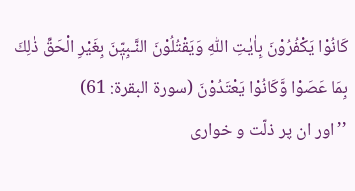كَانُوْا يَكْفُرُوْنَ بِاٰيٰتِ اللّٰهِ وَيَقْتُلُوْنَ النَّـبِيّٖنَ بِغَيْرِ الْحَقِّ ذٰلِكَ بِمَا عَصَوْا وَّكَانُوْا يَعْتَدُوْنَ (سورۃ البقرۃ: 61)
’’اور ان پر ذلّت و خواری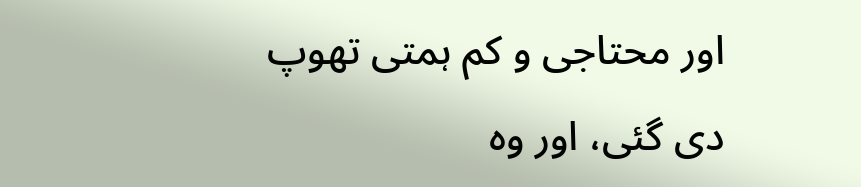اور محتاجی و کم ہمتی تھوپ دی گئی، اور وہ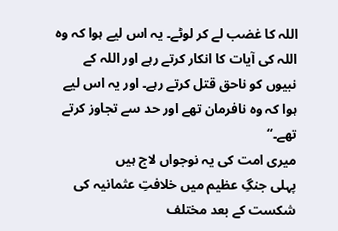اللہ کا غضب لے کر لوٹے۔ یہ اس لیے ہوا کہ وہ اللہ کی آیات کا انکار کرتے رہے اور اللہ کے نبیوں کو ناحق قتل کرتے رہے۔ اور یہ اس لیے ہوا کہ وہ نافرمان تھے اور حد سے تجاوز کرتے تھے۔‘‘
میری امت کی یہ نوجواں لاج ہیں
پہلی جنگِ عظیم میں خلافتِ عثمانیہ کی شکست کے بعد مختلف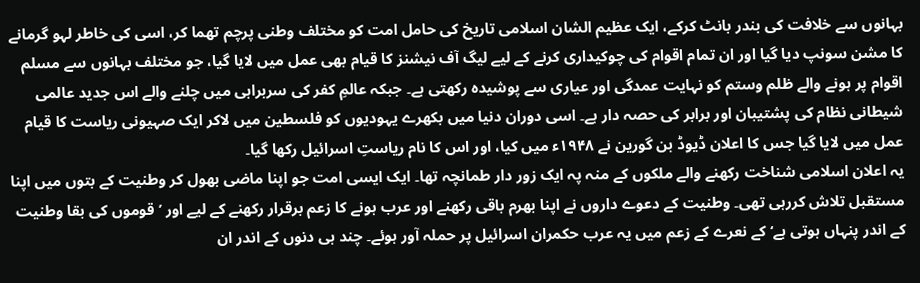بہانوں سے خلافت کی بندر بانٹ کرکے، ایک عظیم الشان اسلامی تاریخ کی حامل امت کو مختلف وطنی پرچم تھما کر، اسی کی خاطر لہو گرمانے کا مشن سونپ دیا گیا اور ان تمام اقوام کی چوکیداری کرنے کے لیے لیگ آف نیشنز کا قیام بھی عمل میں لایا گیا، جو مختلف بہانوں سے مسلم اقوام پر ہونے والے ظلم وستم کو نہایت عمدگی اور عیاری سے پوشیدہ رکھتی ہے۔ جبکہ عالمِ کفر کی سربراہی میں چلنے والے اس جدید عالمی شیطانی نظام کی پشتیبان اور برابر کی حصہ دار ہے۔ اسی دوران دنیا میں بکھرے یہودیوں کو فلسطین میں لاکر ایک صہیونی ریاست کا قیام عمل میں لایا گیا جس کا اعلان ڈیوڈ بن گورین نے ۱۹۴۸ء میں کیا، اور اس کا نام ریاستِ اسرائیل رکھا گیا۔
یہ اعلان اسلامی شناخت رکھنے والے ملکوں کے منہ پہ ایک زور دار طمانچہ تھا۔ ایک ایسی امت جو اپنا ماضی بھول کر وطنیت کے بتوں میں اپنا مستقبل تلاش کررہی تھی۔ وطنیت کے دعوے داروں نے اپنا بھرم باقی رکھنے اور عرب ہونے کا زعم برقرار رکھنے کے لیے اور ’قوموں کی بقا وطنیت کے اندر پنہاں ہوتی ہے‘ کے نعرے کے زعم میں یہ عرب حکمران اسرائیل پر حملہ آور ہوئے۔ چند ہی دنوں کے اندر ان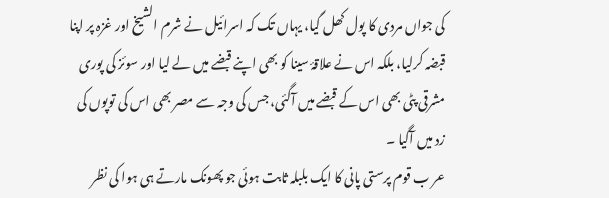کی جواں مردی کا پول کھل گیا، یہاں تک کہ اسرائیل نے شرم الشیخ اور غزہ پر اپنا قبضہ کرلیا، بلکہ اس نے علاقۂ سینا کو بھی اپنے قبضے میں لے لیا اور سوئز کی پوری مشرقی پٹی بھی اس کے قبضے میں آگئی، جس کی وجہ سے مصر بھی اس کی توپوں کی زد میں آگیا ۔
عر ب قوم پرستی پانی کا ایک بلبلہ ثابت ہوئی جو پھونک مارتے ہی ہوا کی نظر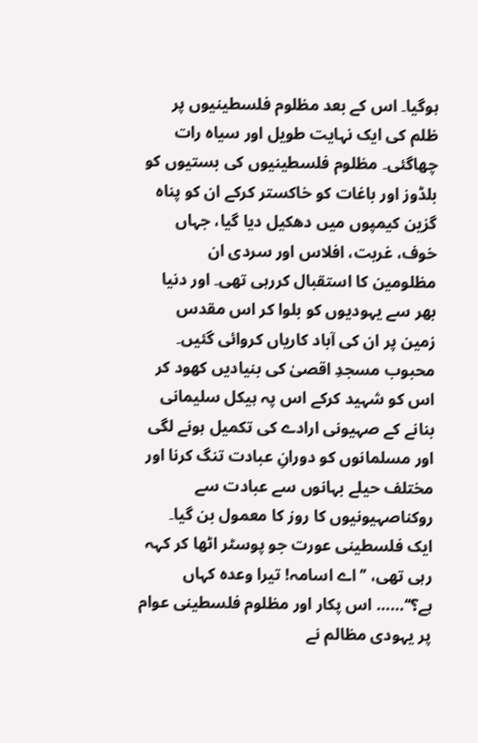ہوگیا۔ اس کے بعد مظلوم فلسطینیوں پر ظلم کی ایک نہایت طویل اور سیاہ رات چھاگئی۔ مظلوم فلسطینیوں کی بستیوں کو بلڈوز اور باغات کو خاکستر کرکے ان کو پناہ گزین کیمپوں میں دھکیل دیا گیا، جہاں خوف، غربت، افلاس اور سردی ان مظلومین کا استقبال کررہی تھی۔ اور دنیا بھر سے یہودیوں کو بلوا کر اس مقدس زمین پر ان کی آباد کاریاں کروائی گئیں۔ محبوب مسجدِ اقصیٰ کی بنیادیں کھود کر اس کو شہید کرکے اس پہ ہیکل سلیمانی بنانے کے صہیونی ارادے کی تکمیل ہونے لگی اور مسلمانوں کو دورانِ عبادت تنگ کرنا اور مختلف حیلے بہانوں سے عبادت سے روکناصہیونیوں کا روز کا معمول بن گیا۔
ایک فلسطینی عورت جو پوسٹر اٹھا کر کہہ رہی تھی، ’’اے اسامہ! تیرا وعدہ کہاں ہے؟‘‘…… اس پکار اور مظلوم فلسطینی عوام پر یہودی مظالم نے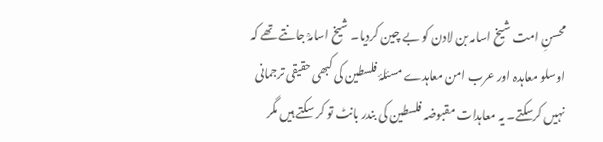محسنِ امت شیخ اسامہ بن لادن کو بے چین کردیا۔ شیخ اسامہؒ جانتے تھے کہ اوسلو معاہدہ اور عرب امن معاہدے مسئلۂ فلسطین کی کبھی حقیقی ترجمانی نہیں کرسکتے۔ یہ معاہدات مقبوضہ فلسطین کی بندر بانٹ تو کر سکتے ہیں مگر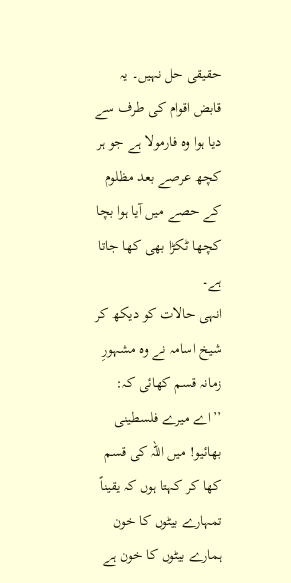حقیقی حل نہیں۔ یہ قابض اقوام کی طرف سے دیا ہوا وہ فارمولا ہے جو ہر کچھ عرصے بعد مظلوم کے حصے میں آیا ہوا بچا کچھا ٹکڑا بھی کھا جاتا ہے۔
انہی حالات کو دیکھ کر شیخ اسامہ نے وہ مشہورِ زمانہ قسم کھائی کہ:
’’اے میرے فلسطینی بھائیو! میں اللہ کی قسم کھا کر کہتا ہوں کہ یقیناً تمہارے بیٹوں کا خون ہمارے بیٹوں کا خون ہے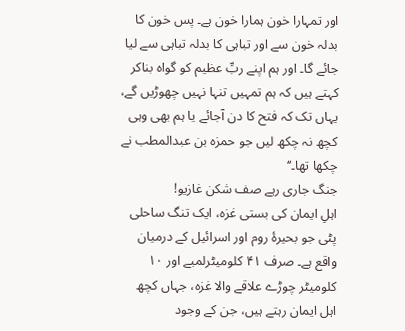اور تمہارا خون ہمارا خون ہے۔ پس خون کا بدلہ خون سے اور تباہی کا بدلہ تباہی سے لیا جائے گا۔ اور ہم اپنے ربِّ عظیم کو گواہ بناکر کہتے ہیں کہ ہم تمہیں تنہا نہیں چھوڑیں گے، یہاں تک کہ فتح کا دن آجائے یا ہم بھی وہی کچھ نہ چکھ لیں جو حمزہ بن عبدالمطب نے چکھا تھا۔‘‘
جنگ جاری رہے صف شکن غازیو!
اہلِ ایمان کی بستی غزہ، ایک تنگ ساحلی پٹی جو بحیرۂ روم اور اسرائیل کے درمیان واقع ہے۔ صرف ۴۱ کلومیٹرلمبے اور ۱۰ کلومیٹر چوڑے علاقے والا غزہ، جہاں کچھ اہل ایمان رہتے ہیں، جن کے وجود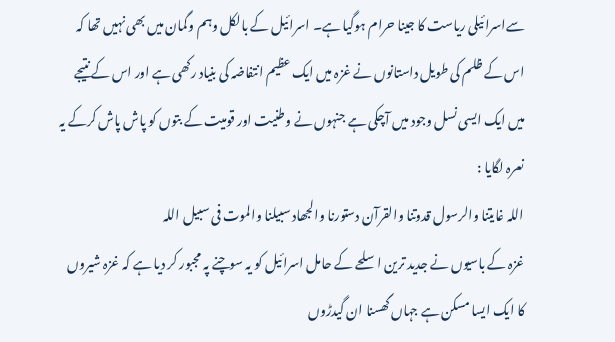سےاسرائیلی ریاست کا جینا حرام ہوگیا ہے۔ اسرائیل کے بالکل وہم وگمان میں بھی نہیں تھا کہ اس کے ظلم کی طویل داستانوں نے غزہ میں ایک عظیم انتفاضہ کی بنیاد رکھی ہے اور اس کے نتیجے میں ایک ایسی نسل وجود میں آچکی ہے جنہوں نے وطنیت اور قومیت کے بتوں کو پاش پاش کرکے یہ نعرہ لگایا :
اللہ غایتنا والرسول قدوتنا والقرآن دستورنا والجھاد سبیلنا والموت فی سبیل اللہ
غزہ کے باسیوں نے جدید ترین اسلحے کے حامل اسرائیل کو یہ سوچنے پہ مجبور کر دیا ہے کہ غزہ شیروں کا ایک ایسا مسکن ہے جہاں گھسنا ان گیدڑوں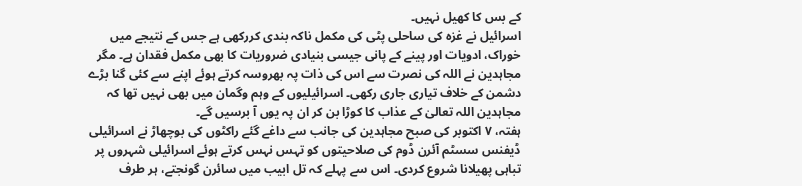کے بس کا کھیل نہیں۔
اسرائیل نے غزہ کی ساحلی پٹی کی مکمل ناکہ بندی کررکھی ہے جس کے نتیجے میں خوراک، ادویات اور پینے کے پانی جیسی بنیادی ضروریات کا بھی مکمل فقدان ہے۔ مگر مجاہدین نے اللہ کی نصرت سے اس کی ذات پہ بھروسہ کرتے ہوئے اپنے سے کئی گنا بڑے دشمن کے خلاف تیاری جاری رکھی۔ اسرائیلیوں کے وہم وگمان میں بھی نہیں تھا کہ مجاہدین اللہ تعالیٰ کے عذاب کا کوڑا بن کر ان پہ یوں آ برسیں گے۔
ہفتہ، ۷ اکتوبر کی صبح مجاہدین کی جانب سے داغے گئے راکٹوں کی بوچھاڑ نے اسرائیلی ڈیفنس سسٹم آئرن ڈوم کی صلاحیتوں کو تہس نہس کرتے ہوئے اسرائیلی شہروں پر تباہی پھیلانا شروع کردی۔ اس سے پہلے کہ تل ابیب میں سائرن گونجتے، ہر طرف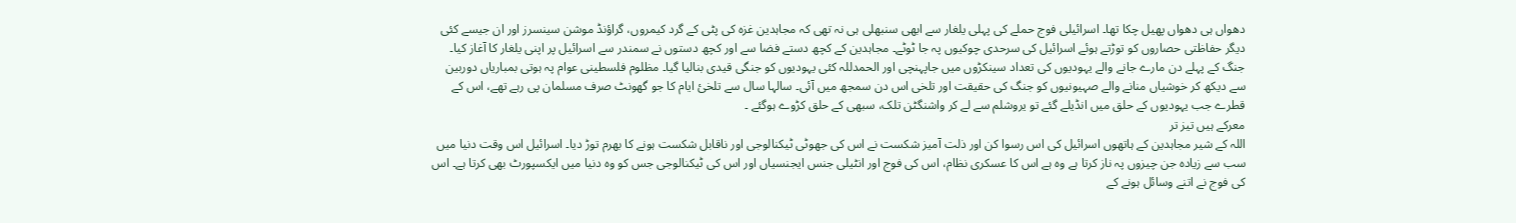دھواں ہی دھواں پھیل چکا تھا۔ اسرائیلی فوج حملے کی پہلی یلغار سے ابھی سنبھلی ہی نہ تھی کہ مجاہدین غزہ کی پٹی کے گرد کیمروں، گراؤنڈ موشن سینسرز اور ان جیسے کئی دیگر حفاظتی حصاروں کو توڑتے ہوئے اسرائیل کی سرحدی چوکیوں پہ جا ٹوٹے۔ مجاہدین کے کچھ دستے فضا سے اور کچھ دستوں نے سمندر سے اسرائیل پر اپنی یلغار کا آغاز کیا۔ جنگ کے پہلے دن مارے جانے والے یہودیوں کی تعداد سینکڑوں میں جاپہنچی اور الحمدللہ کئی یہودیوں کو جنگی قیدی بنالیا گیا۔ مظلوم فلسطینی عوام پہ ہوتی بمباریاں دوربین سے دیکھ کر خوشیاں منانے والے صہیونیوں کو جنگ کی حقیقت اور تلخی اس دن سمجھ میں آئی۔ سالہا سال سے تلخیٔ ایام کا جو گھونٹ صرف مسلمان پی رہے تھے، اس کے قطرے جب یہودیوں کے حلق میں انڈیلے گئے تو یروشلم سے لے کر واشنگٹن تلک، سبھی کے حلق کڑوے ہوگئے ۔
معرکے ہیں تیز تر
اللہ کے شیر مجاہدین کے ہاتھوں اسرائیل کی اس رسوا کن اور ذلت آمیز شکست نے اس کی جھوٹی ٹیکنالوجی اور ناقابل شکست ہونے کا بھرم توڑ دیا۔ اسرائیل اس وقت دنیا میں سب سے زیادہ جن چیزوں پہ ناز کرتا ہے وہ ہے اس کا عسکری نظام، اس کی فوج اور انٹیلی جنس ایجنسیاں اور اس کی ٹیکنالوجی جس کو وہ دنیا میں ایکسپورٹ بھی کرتا ہے۔ اس کی فوج نے اتنے وسائل ہونے کے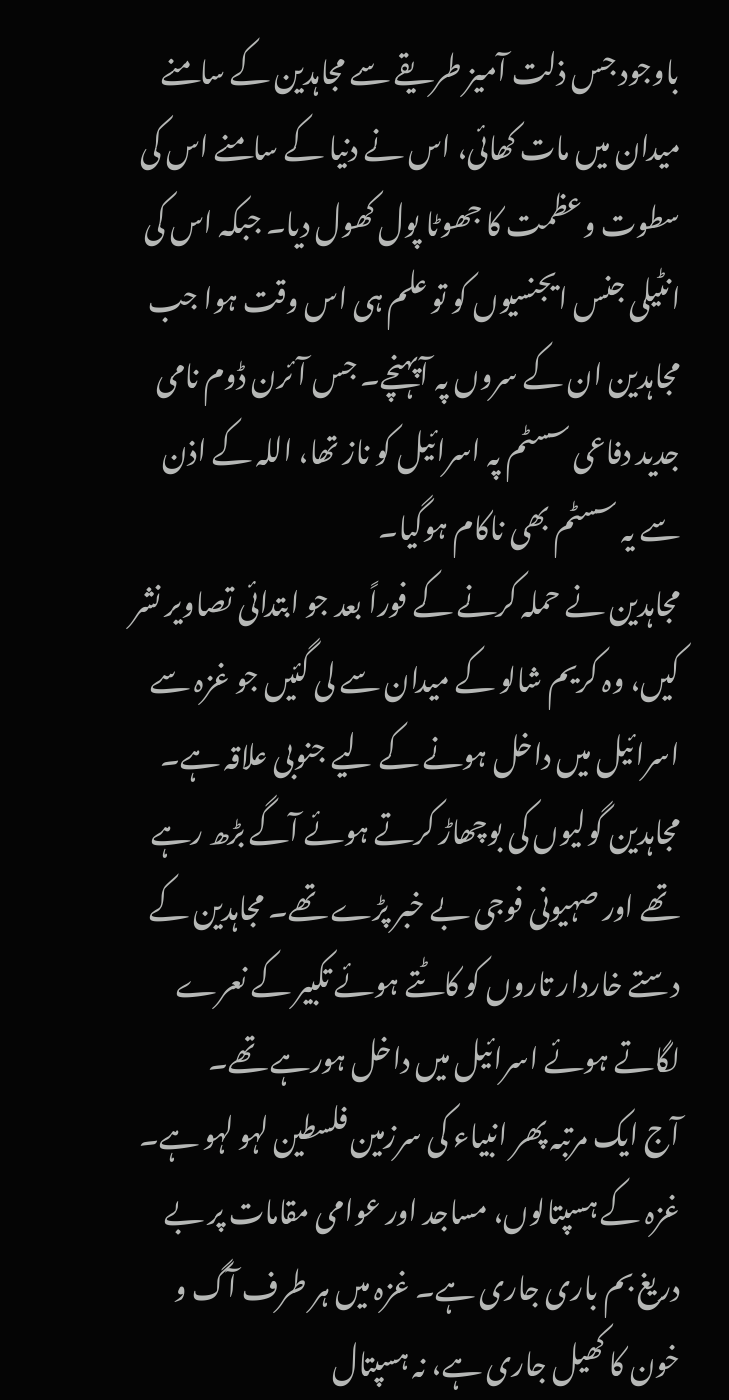باوجود جس ذلت آمیز طریقے سے مجاہدین کے سامنے میدان میں مات کھائی، اس نے دنیا کے سامنے اس کی سطوت وعظمت کا جھوٹا پول کھول دیا۔ جبکہ اس کی انٹیلی جنس ایجنسیوں کو تو علم ہی اس وقت ہوا جب مجاہدین ان کے سروں پہ آپہنچے۔ جس آئرن ڈوم نامی جدید دفاعی سسٹم پہ اسرائیل کو ناز تھا، اللہ کے اذن سے یہ سسٹم بھی ناکام ہوگیا۔
مجاہدین نے حملہ کرنے کے فوراً بعد جو ابتدائی تصاویر نشر کیں، وہ کریم شالو کے میدان سے لی گئیں جو غزہ سے اسرائیل میں داخل ہونے کے لیے جنوبی علاقہ ہے۔ مجاہدین گولیوں کی بوچھاڑ کرتے ہوئے آگے بڑھ رہے تھے اور صہیونی فوجی بے خبر پڑے تھے۔ مجاہدین کے دستے خاردار تاروں کو کاٹتے ہوئے تکبیر کے نعرے لگاتے ہوئے اسرائیل میں داخل ہورہے تھے۔
آج ایک مرتبہ پھر انبیاء کی سرزمین فلسطین لہو لہو ہے۔ غزہ کے ہسپتالوں، مساجد اور عوامی مقامات پر بے دریغ بم باری جاری ہے۔ غزہ میں ہر طرف آگ و خون کا کھیل جاری ہے، نہ ہسپتال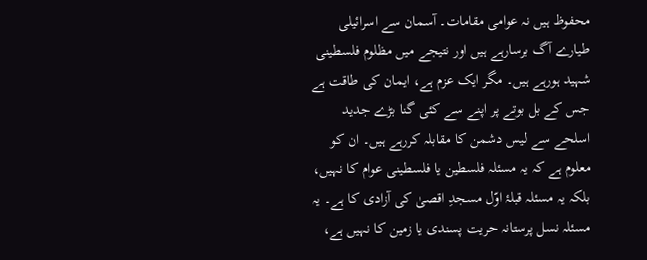محفوظ ہیں نہ عوامی مقامات۔ آسمان سے اسرائیلی طیارے آگ برسارہے ہیں اور نتیجے میں مظلوم فلسطینی شہید ہورہے ہیں۔ مگر ایک عزم ہے، ایمان کی طاقت ہے جس کے بل بوتے پر اپنے سے کئی گنا بڑے جدید اسلحے سے لیس دشمن کا مقابلہ کررہے ہیں۔ ان کو معلوم ہے کہ یہ مسئلہ فلسطین یا فلسطینی عوام کا نہیں، بلکہ یہ مسئلہ قبلۂ اوّل مسجدِ اقصیٰ کی آزادی کا ہے۔ یہ مسئلہ نسل پرستانہ حریت پسندی یا زمین کا نہیں ہے،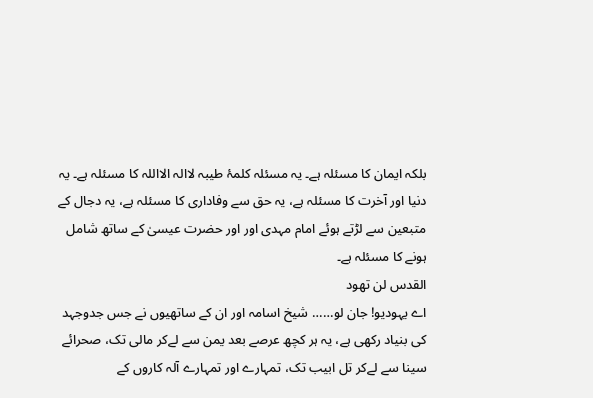بلکہ ایمان کا مسئلہ ہے۔ یہ مسئلہ کلمۂ طیبہ لاالہ الااللہ کا مسئلہ ہے۔ یہ دنیا اور آخرت کا مسئلہ ہے، یہ حق سے وفاداری کا مسئلہ ہے، یہ دجال کے متبعین سے لڑتے ہوئے امام مہدی اور اور حضرت عیسیٰ کے ساتھ شامل ہونے کا مسئلہ ہے۔
القدس لن تھود
اے یہودیو! جان لو…… شیخ اسامہ اور ان کے ساتھیوں نے جس جدوجہد کی بنیاد رکھی ہے، یہ ہر کچھ عرصے بعد یمن سے لےکر مالی تک، صحرائے سینا سے لےکر تل ابیب تک، تمہارے اور تمہارے آلہ کاروں کے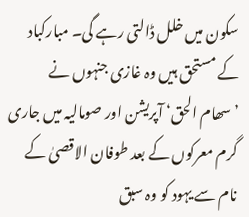سکون میں خلل ڈالتی رہے گی۔ مبارکباد کے مستحق ہیں وہ غازی جنہوں نے ’سھام الحق‘ آپریشن اور صومالیہ میں جاری گرم معرکوں کے بعد طوفان الاقصیٰ کے نام سے یہود کو وہ سبق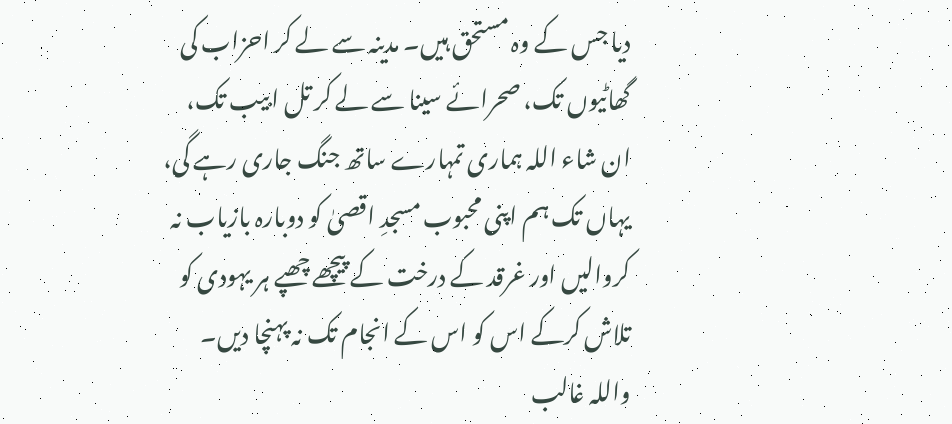دیا جس کے وہ مستحق ہیں۔ مدینہ سے لے کر احزاب کی گھاٹیوں تک، صحرائے سینا سے لے کر تل ابیب تک، ان شاء اللہ ہماری تمہارے ساتھ جنگ جاری رہے گی، یہاں تک ہم اپنی محبوب مسجدِ اقصیٰ کو دوبارہ بازیاب نہ کروالیں اور غرقد کے درخت کے پیچھے چھپے ہر یہودی کو تلاش کرکے اس کو اس کے انجام تک نہ پہنچا دیں۔
واللہ غالب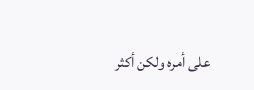علی أمرہ ولکن أکثر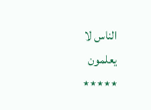الناس لا یعلمون
٭٭٭٭٭